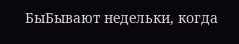БыБывают недельки, когда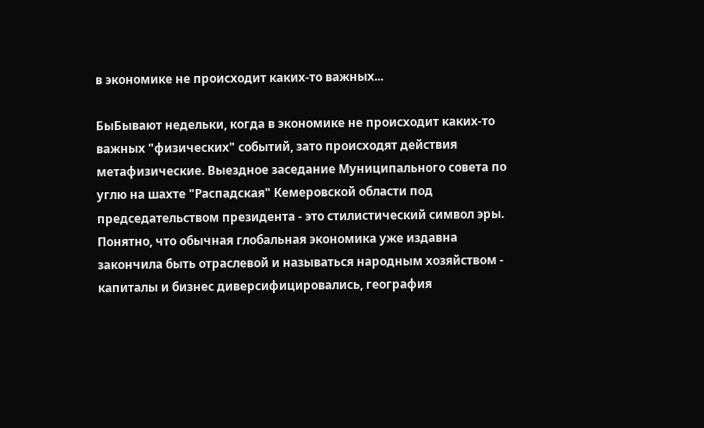в экономике не происходит каких-то важных...

БыБывают недельки, когда в экономике не происходит каких-то важных "физических" событий, зато происходят действия метафизические. Выездное заседание Муниципального совета по углю на шахте "Распадская" Кемеровской области под председательством президента - это стилистический символ эры.
Понятно, что обычная глобальная экономика уже издавна закончила быть отраслевой и называться народным хозяйством - капиталы и бизнес диверсифицировались, география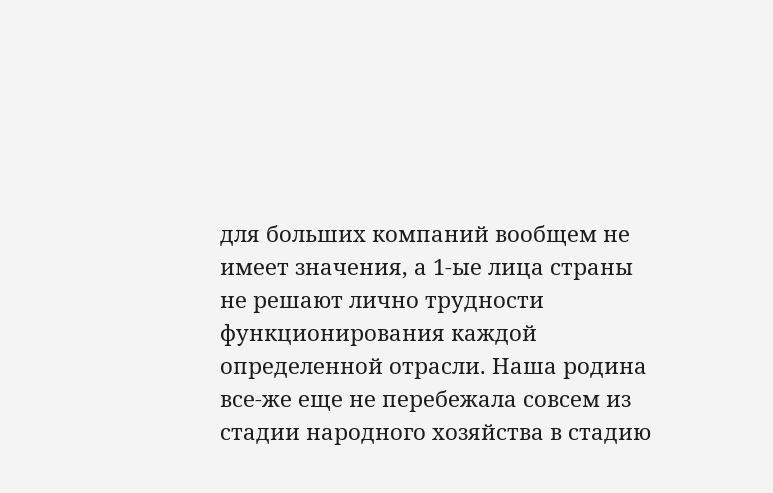для больших компаний вообщем не имеет значения, а 1-ые лица страны не решают лично трудности функционирования каждой определенной отрасли. Наша родина все-же еще не перебежала совсем из стадии народного хозяйства в стадию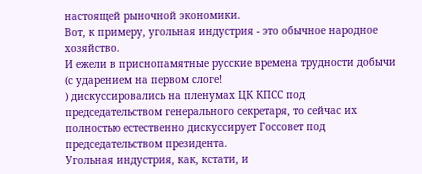настоящей рыночной экономики.
Вот, к примеру, угольная индустрия - это обычное народное хозяйство.
И ежели в приснопамятные русские времена трудности добычи (с ударением на первом слоге!
) дискуссировались на пленумах ЦК КПСС под председательством генерального секретаря, то сейчас их полностью естественно дискуссирует Госсовет под председательством президента.
Угольная индустрия, как, кстати, и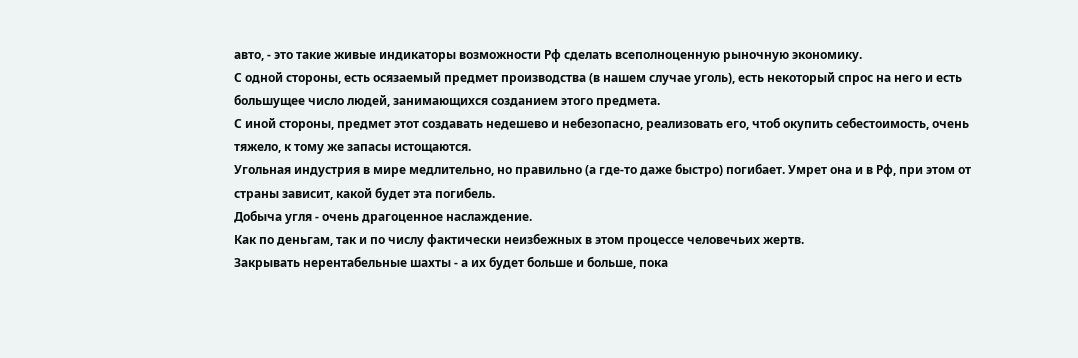авто, - это такие живые индикаторы возможности Рф сделать всеполноценную рыночную экономику.
С одной стороны, есть осязаемый предмет производства (в нашем случае уголь), есть некоторый спрос на него и есть большущее число людей, занимающихся созданием этого предмета.
С иной стороны, предмет этот создавать недешево и небезопасно, реализовать его, чтоб окупить себестоимость, очень тяжело, к тому же запасы истощаются.
Угольная индустрия в мире медлительно, но правильно (а где-то даже быстро) погибает. Умрет она и в Рф, при этом от страны зависит, какой будет эта погибель.
Добыча угля - очень драгоценное наслаждение.
Как по деньгам, так и по числу фактически неизбежных в этом процессе человечьих жертв.
Закрывать нерентабельные шахты - а их будет больше и больше, пока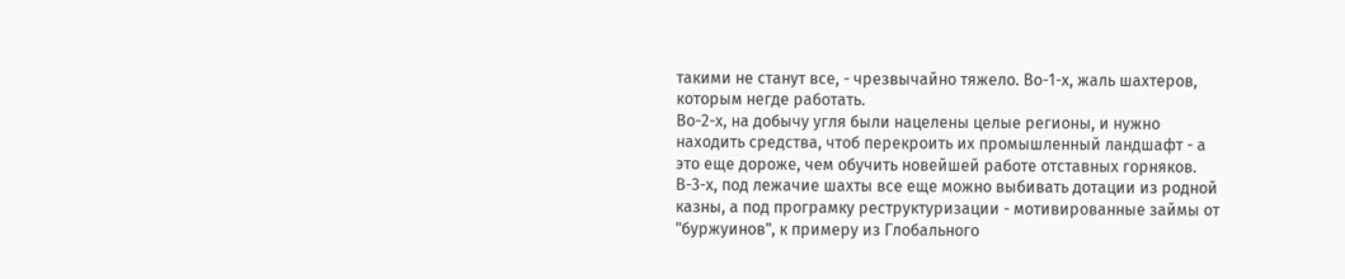такими не станут все, - чрезвычайно тяжело. Во-1-х, жаль шахтеров, которым негде работать.
Во-2-х, на добычу угля были нацелены целые регионы, и нужно находить средства, чтоб перекроить их промышленный ландшафт - а это еще дороже, чем обучить новейшей работе отставных горняков.
В-3-х, под лежачие шахты все еще можно выбивать дотации из родной казны, а под програмку реструктуризации - мотивированные займы от "буржуинов", к примеру из Глобального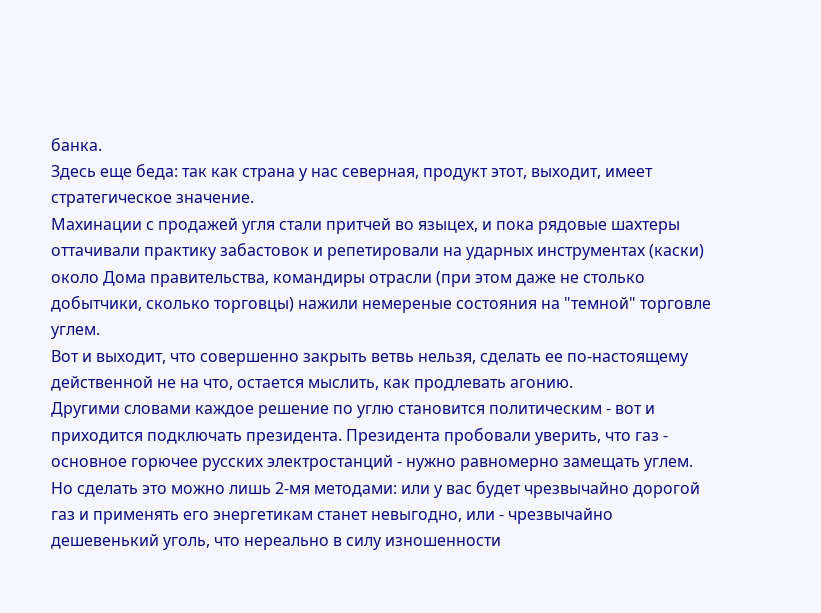банка.
Здесь еще беда: так как страна у нас северная, продукт этот, выходит, имеет стратегическое значение.
Махинации с продажей угля стали притчей во языцех, и пока рядовые шахтеры оттачивали практику забастовок и репетировали на ударных инструментах (каски) около Дома правительства, командиры отрасли (при этом даже не столько добытчики, сколько торговцы) нажили немереные состояния на "темной" торговле углем.
Вот и выходит, что совершенно закрыть ветвь нельзя, сделать ее по-настоящему действенной не на что, остается мыслить, как продлевать агонию.
Другими словами каждое решение по углю становится политическим - вот и приходится подключать президента. Президента пробовали уверить, что газ - основное горючее русских электростанций - нужно равномерно замещать углем.
Но сделать это можно лишь 2-мя методами: или у вас будет чрезвычайно дорогой газ и применять его энергетикам станет невыгодно, или - чрезвычайно дешевенький уголь, что нереально в силу изношенности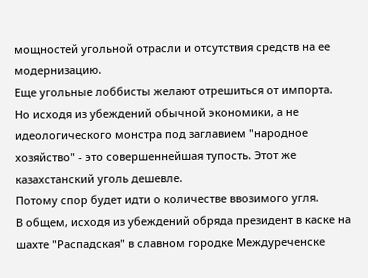мощностей угольной отрасли и отсутствия средств на ее модернизацию.
Еще угольные лоббисты желают отрешиться от импорта.
Но исходя из убеждений обычной экономики, а не идеологического монстра под заглавием "народное хозяйство" - это совершеннейшая тупость. Этот же казахстанский уголь дешевле.
Потому спор будет идти о количестве ввозимого угля.
В общем, исходя из убеждений обряда президент в каске на шахте "Распадская" в славном городке Междуреченске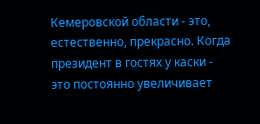Кемеровской области - это, естественно, прекрасно. Когда президент в гостях у каски - это постоянно увеличивает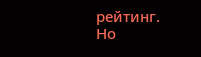рейтинг.
Но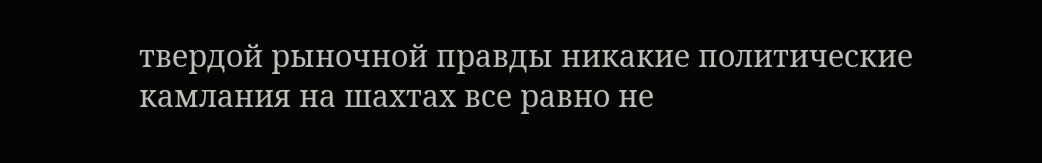твердой рыночной правды никакие политические камлания на шахтах все равно не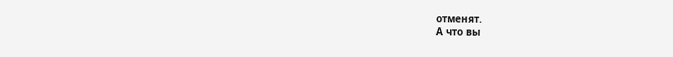отменят.
А что вы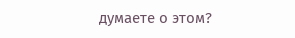думаете о этом?